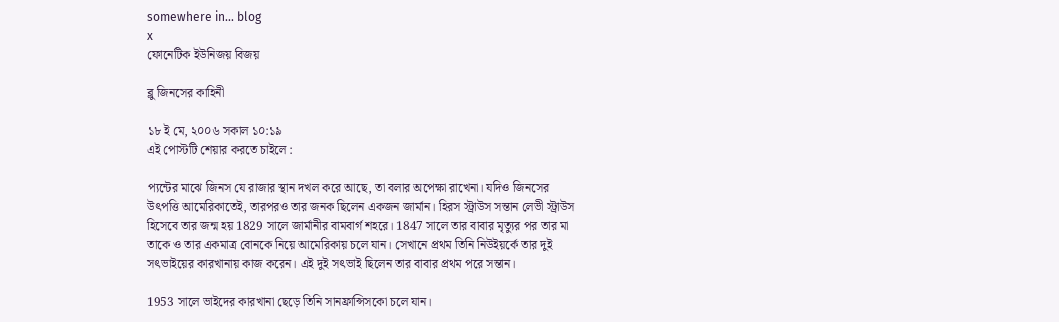somewhere in... blog
x
ফোনেটিক ইউনিজয় বিজয়

ব্লু জিনসের কাহিনী

১৮ ই মে, ২০০৬ সকাল ১০:১৯
এই পোস্টটি শেয়ার করতে চাইলে :

প্যন্টের মাঝে জিনস যে রাজার স্থান দখল করে আছে, তা বলার অপেক্ষা রাখেনা। যদিও জিনসের উৎপত্তি আমেরিকাতেই, তারপরও তার জনক ছিলেন একজন জার্মান। হিরস স্ট্রাউস সন্তান লেভী স্ট্রাউস হিসেবে তার জন্ম হয় 1829 সালে জার্মানীর বামবার্গ শহরে। 1847 সালে তার বাবার মৃত্যুর পর তার মা তাকে ও তার একমাত্র বোনকে নিয়ে আমেরিকায় চলে যান। সেখানে প্রথম তিনি নিউইয়র্কে তার দুই সৎভাইয়ের কারখানায় কাজ করেন। এই দুই সৎভাই ছিলেন তার বাবার প্রথম পরে সন্তান।

1953 সালে ভাইদের কারখানা ছেড়ে তিনি সানফ্রান্সিসকো চলে যান।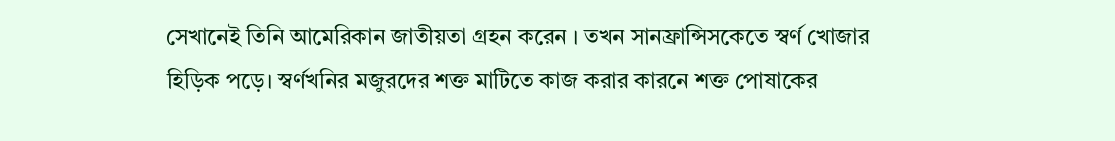সেখানেই তিনি আমেরিকান জাতীয়তা গ্রহন করেন । তখন সানফ্রান্সিসকেতে স্বর্ণ খোজার হিড়িক পড়ে। স্বর্ণখনির মজুরদের শক্ত মাটিতে কাজ করার কারনে শক্ত পোষাকের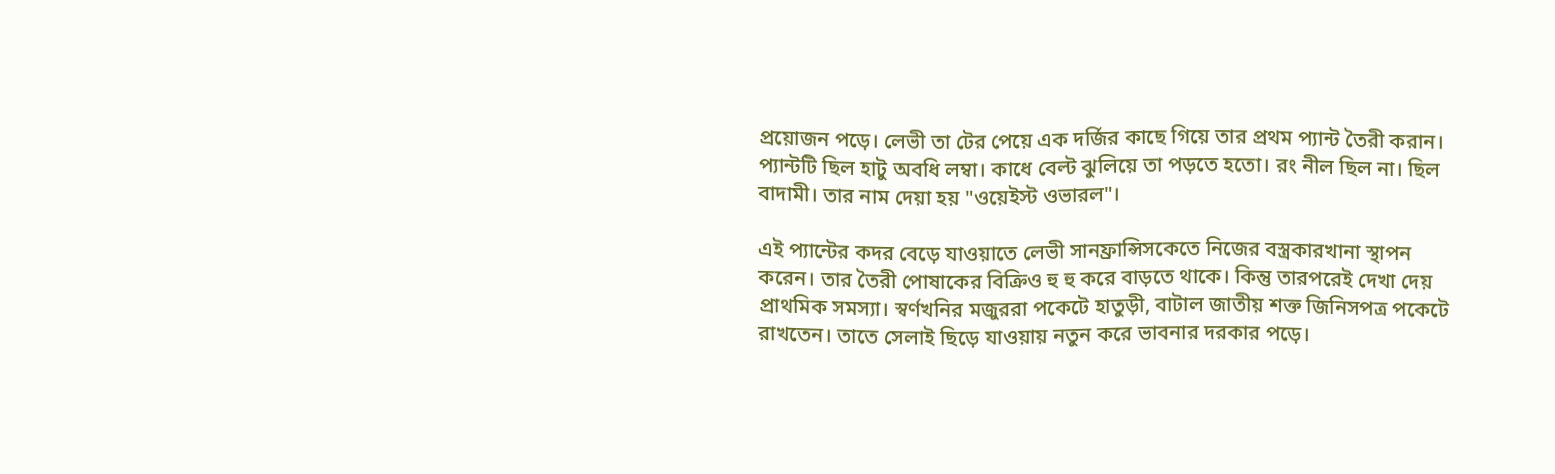প্রয়োজন পড়ে। লেভী তা টের পেয়ে এক দর্জির কাছে গিয়ে তার প্রথম প্যান্ট তৈরী করান। প্যান্টটি ছিল হাটু অবধি লম্বা। কাধে বেল্ট ঝুলিয়ে তা পড়তে হতো। রং নীল ছিল না। ছিল বাদামী। তার নাম দেয়া হয় "ওয়েইস্ট ওভারল"।

এই প্যান্টের কদর বেড়ে যাওয়াতে লেভী সানফ্রান্সিসকেতে নিজের বস্ত্রকারখানা স্থাপন করেন। তার তৈরী পোষাকের বিক্রিও হু হু করে বাড়তে থাকে। কিন্তু তারপরেই দেখা দেয় প্রাথমিক সমস্যা। স্বর্ণখনির মজুররা পকেটে হাতুড়ী, বাটাল জাতীয় শক্ত জিনিসপত্র পকেটে রাখতেন। তাতে সেলাই ছিড়ে যাওয়ায় নতুন করে ভাবনার দরকার পড়ে।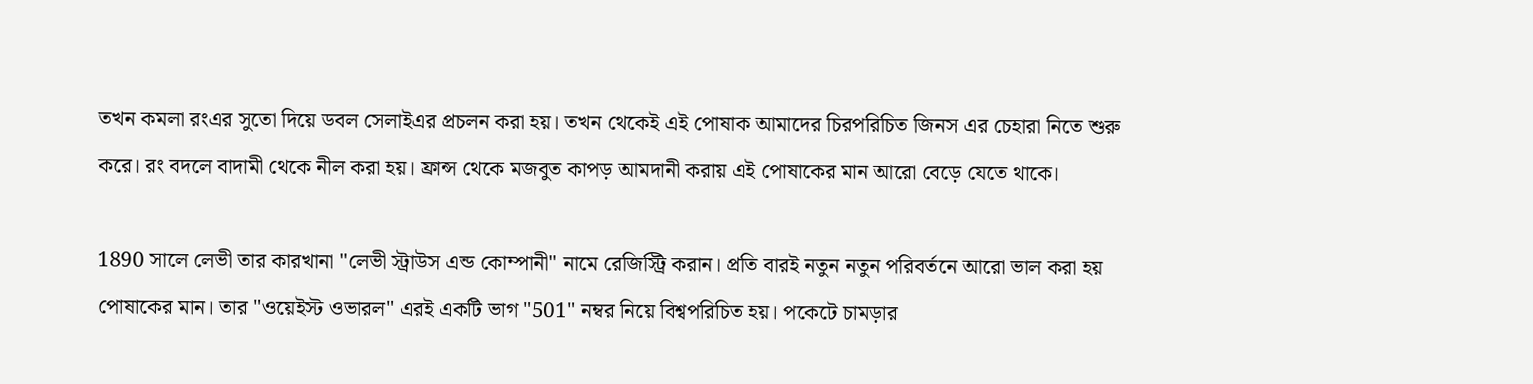তখন কমলা রংএর সুতো দিয়ে ডবল সেলাইএর প্রচলন করা হয়। তখন থেকেই এই পোষাক আমাদের চিরপরিচিত জিনস এর চেহারা নিতে শুরু করে। রং বদলে বাদামী থেকে নীল করা হয়। ফ্রান্স থেকে মজবুত কাপড় আমদানী করায় এই পোষাকের মান আরো বেড়ে যেতে থাকে।

1890 সালে লেভী তার কারখানা "লেভী স্ট্রাউস এন্ড কোম্পানী" নামে রেজিস্ট্রি করান। প্রতি বারই নতুন নতুন পরিবর্তনে আরো ভাল করা হয় পোষাকের মান। তার "ওয়েইস্ট ওভারল" এরই একটি ভাগ "501" নম্বর নিয়ে বিশ্বপরিচিত হয়। পকেটে চামড়ার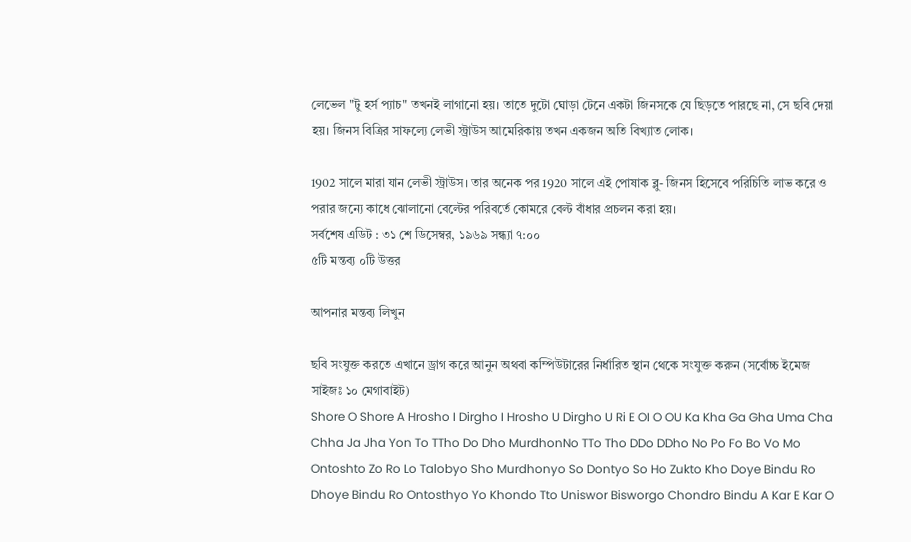লেভেল "টু হর্স প্যাচ" তখনই লাগানো হয়। তাতে দুটো ঘোড়া টেনে একটা জিনসকে যে ছিড়তে পারছে না, সে ছবি দেয়া হয়। জিনস বিত্রির সাফল্যে লেভী স্ট্রাউস আমেরিকায় তখন একজন অতি বিখ্যাত লোক।

1902 সালে মারা যান লেভী স্ট্রাউস। তার অনেক পর 1920 সালে এই পোষাক ব্লু- জিনস হিসেবে পরিচিতি লাভ করে ও পরার জন্যে কাধে ঝোলানো বেল্টের পরিবর্তে কোমরে বেল্ট বাঁধার প্রচলন করা হয়।
সর্বশেষ এডিট : ৩১ শে ডিসেম্বর, ১৯৬৯ সন্ধ্যা ৭:০০
৫টি মন্তব্য ০টি উত্তর

আপনার মন্তব্য লিখুন

ছবি সংযুক্ত করতে এখানে ড্রাগ করে আনুন অথবা কম্পিউটারের নির্ধারিত স্থান থেকে সংযুক্ত করুন (সর্বোচ্চ ইমেজ সাইজঃ ১০ মেগাবাইট)
Shore O Shore A Hrosho I Dirgho I Hrosho U Dirgho U Ri E OI O OU Ka Kha Ga Gha Uma Cha Chha Ja Jha Yon To TTho Do Dho MurdhonNo TTo Tho DDo DDho No Po Fo Bo Vo Mo Ontoshto Zo Ro Lo Talobyo Sho Murdhonyo So Dontyo So Ho Zukto Kho Doye Bindu Ro Dhoye Bindu Ro Ontosthyo Yo Khondo Tto Uniswor Bisworgo Chondro Bindu A Kar E Kar O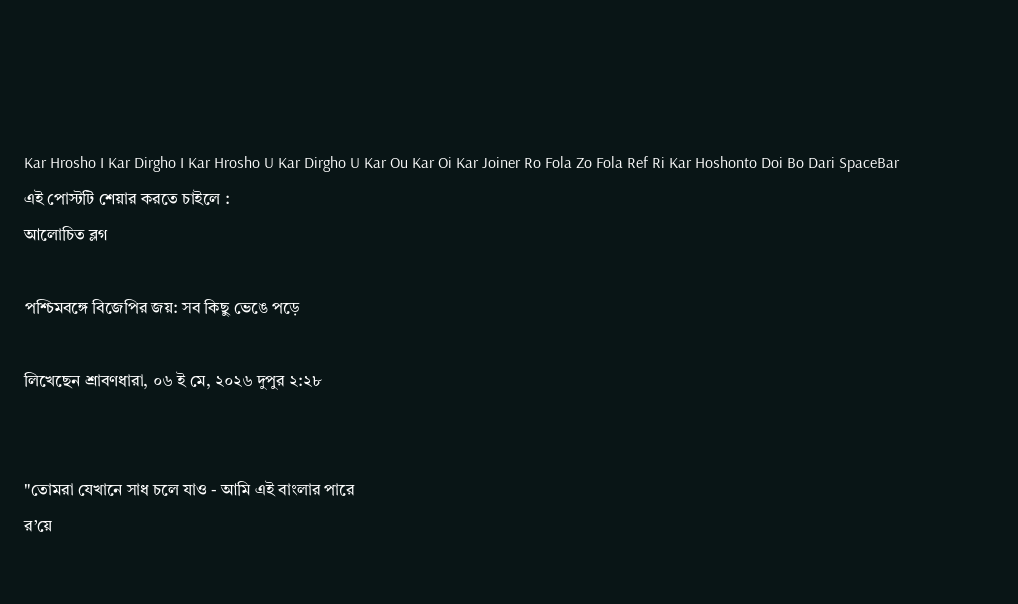Kar Hrosho I Kar Dirgho I Kar Hrosho U Kar Dirgho U Kar Ou Kar Oi Kar Joiner Ro Fola Zo Fola Ref Ri Kar Hoshonto Doi Bo Dari SpaceBar
এই পোস্টটি শেয়ার করতে চাইলে :
আলোচিত ব্লগ

পশ্চিমবঙ্গে বিজেপির জয়: সব কিছু ভেঙে পড়ে

লিখেছেন শ্রাবণধারা, ০৬ ই মে, ২০২৬ দুপুর ২:২৮


"তোমরা যেখানে সাধ চলে যাও - আমি এই বাংলার পারে
র’য়ে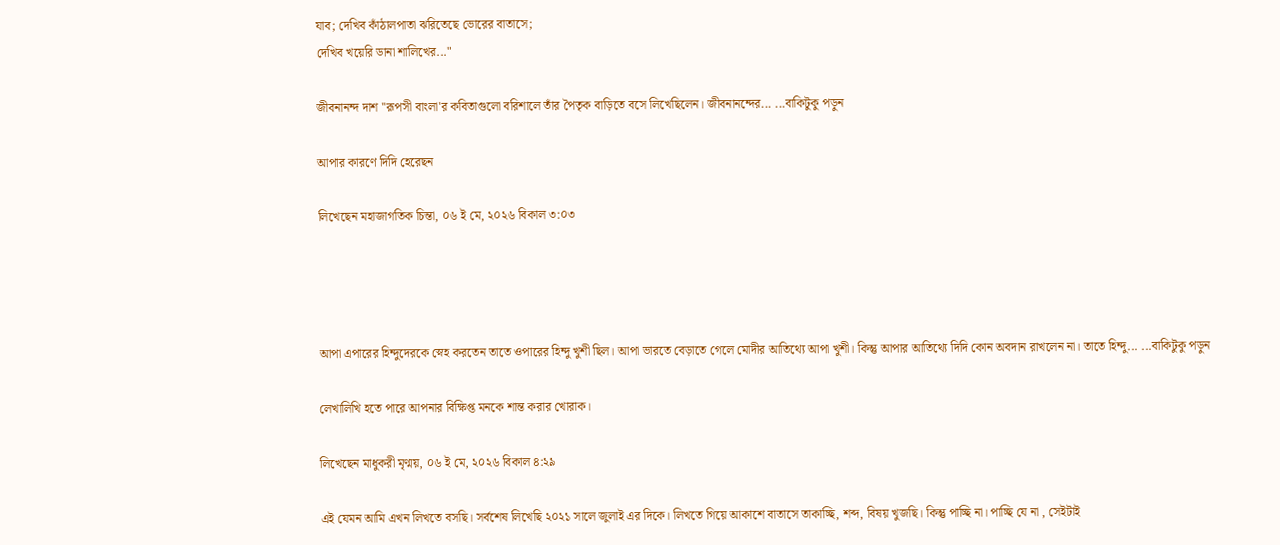যাব; দেখিব কাঁঠালপাতা ঝরিতেছে ভোরের বাতাসে;
দেখিব খয়েরি ডানা শালিখের..."

জীবনানন্দ দাশ ''রূপসী বাংলা'র কবিতাগুলো বরিশালে তাঁর পৈতৃক বাড়িতে বসে লিখেছিলেন। জীবনানন্দের... ...বাকিটুকু পড়ুন

আপার কারণে দিদি হেরেছন

লিখেছেন মহাজাগতিক চিন্তা, ০৬ ই মে, ২০২৬ বিকাল ৩:০৩




আপা এপারের হিন্দুদেরকে স্নেহ করতেন তাতে ওপারের হিন্দু খুশী ছিল। আপা ভারতে বেড়াতে গেলে মোদীর আতিথ্যে আপা খুশী। কিন্তু আপার আতিথ্যে দিদি কোন অবদান রাখলেন না। তাতে হিন্দু... ...বাকিটুকু পড়ুন

লেখালিখি হতে পারে আপনার বিক্ষিপ্ত মনকে শান্ত করার খোরাক।

লিখেছেন মাধুকরী মৃণ্ময়, ০৬ ই মে, ২০২৬ বিকাল ৪:২৯

এই যেমন আমি এখন লিখতে বসছি। সর্বশেষ লিখেছি ২০২১ সালে জুলাই এর দিকে। লিখতে গিয়ে আকাশে বাতাসে তাকাচ্ছি, শব্দ, বিষয় খুজছি। কিন্তু পাচ্ছি না। পাচ্ছি যে না , সেইটাই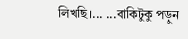লিখছি।... ...বাকিটুকু পড়ুন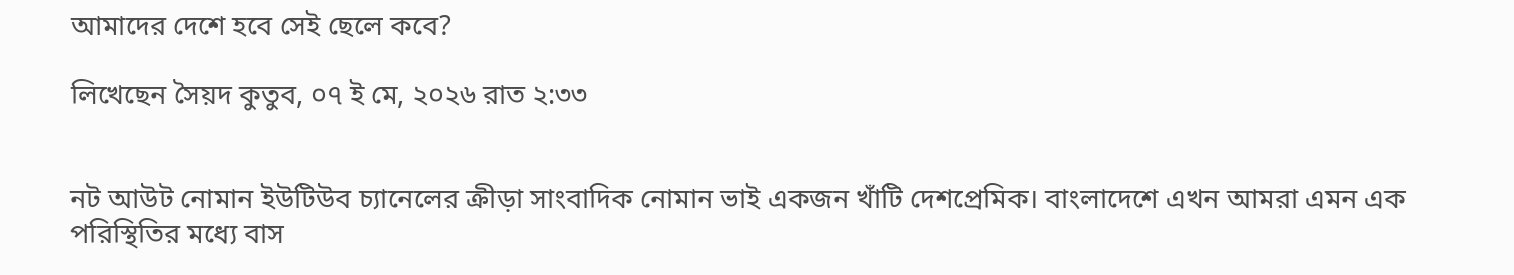আমাদের দেশে হবে সেই ছেলে কবে?

লিখেছেন সৈয়দ কুতুব, ০৭ ই মে, ২০২৬ রাত ২:৩৩


নট আউট নোমান ইউটিউব চ্যানেলের ক্রীড়া সাংবাদিক নোমান ভাই একজন খাঁটি দেশপ্রেমিক। বাংলাদেশে এখন আমরা এমন এক পরিস্থিতির মধ্যে বাস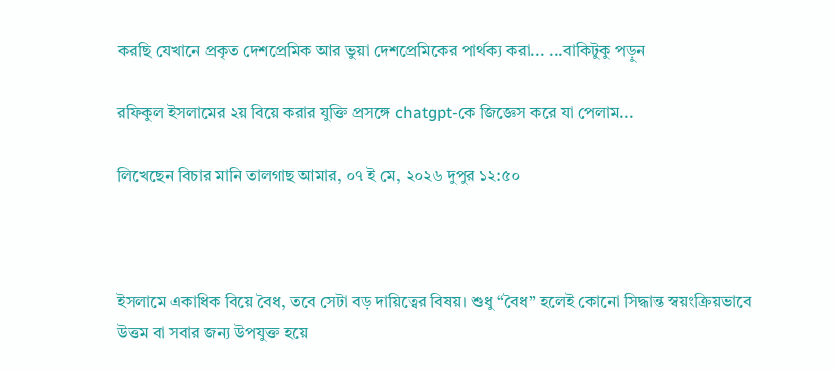করছি যেখানে প্রকৃত দেশপ্রেমিক আর ভুয়া দেশপ্রেমিকের পার্থক্য করা... ...বাকিটুকু পড়ুন

রফিকুল ইসলামের ২য় বিয়ে করার যুক্তি প্রসঙ্গে chatgpt-কে জিজ্ঞেস করে যা পেলাম...

লিখেছেন বিচার মানি তালগাছ আমার, ০৭ ই মে, ২০২৬ দুপুর ১২:৫০



ইসলামে একাধিক বিয়ে বৈধ, তবে সেটা বড় দায়িত্বের বিষয়। শুধু “বৈধ” হলেই কোনো সিদ্ধান্ত স্বয়ংক্রিয়ভাবে উত্তম বা সবার জন্য উপযুক্ত হয়ে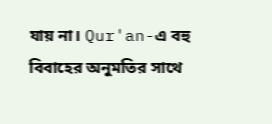যায় না। Qur'an-এ বহু বিবাহের অনুমতির সাথে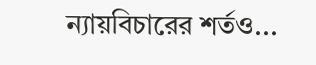ন্যায়বিচারের শর্তও...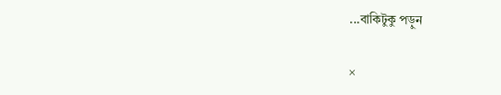...বাকিটুকু পড়ুন

×